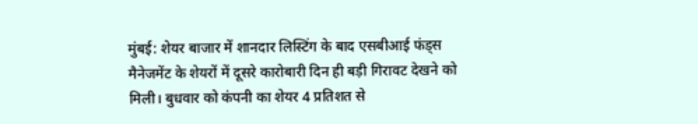मुंबई: शेयर बाजार में शानदार लिस्टिंग के बाद एसबीआई फंड्स मैनेजमेंट के शेयरों में दूसरे कारोबारी दिन ही बड़ी गिरावट देखने को मिली। बुधवार को कंपनी का शेयर 4 प्रतिशत से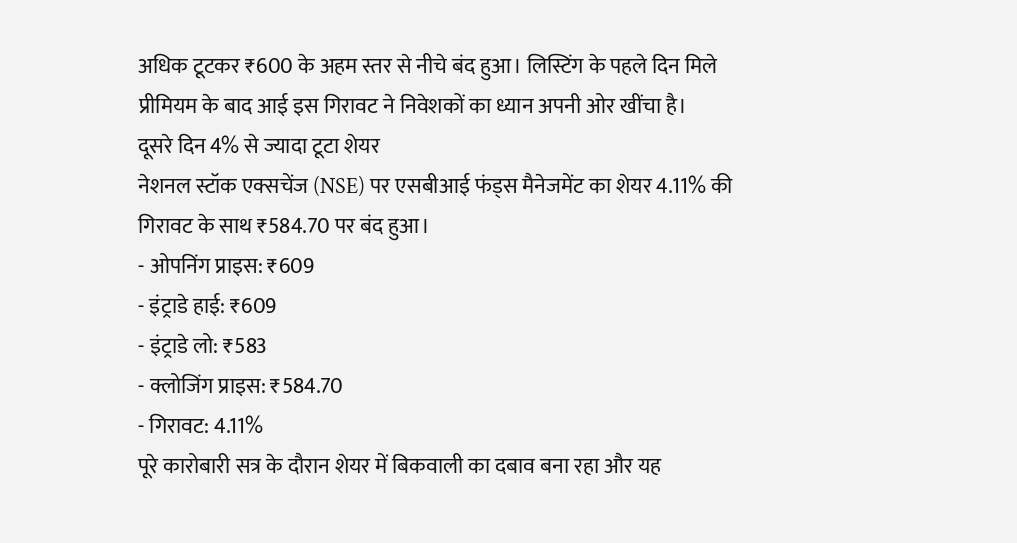अधिक टूटकर ₹600 के अहम स्तर से नीचे बंद हुआ। लिस्टिंग के पहले दिन मिले प्रीमियम के बाद आई इस गिरावट ने निवेशकों का ध्यान अपनी ओर खींचा है।
दूसरे दिन 4% से ज्यादा टूटा शेयर
नेशनल स्टॉक एक्सचेंज (NSE) पर एसबीआई फंड्स मैनेजमेंट का शेयर 4.11% की गिरावट के साथ ₹584.70 पर बंद हुआ।
- ओपनिंग प्राइस: ₹609
- इंट्राडे हाई: ₹609
- इंट्राडे लो: ₹583
- क्लोजिंग प्राइस: ₹584.70
- गिरावट: 4.11%
पूरे कारोबारी सत्र के दौरान शेयर में बिकवाली का दबाव बना रहा और यह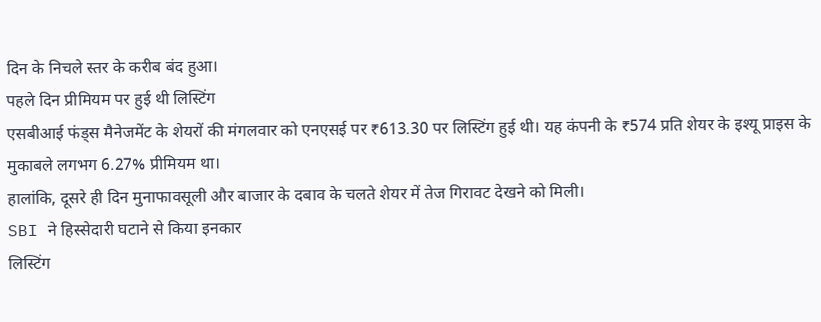दिन के निचले स्तर के करीब बंद हुआ।
पहले दिन प्रीमियम पर हुई थी लिस्टिंग
एसबीआई फंड्स मैनेजमेंट के शेयरों की मंगलवार को एनएसई पर ₹613.30 पर लिस्टिंग हुई थी। यह कंपनी के ₹574 प्रति शेयर के इश्यू प्राइस के मुकाबले लगभग 6.27% प्रीमियम था।
हालांकि, दूसरे ही दिन मुनाफावसूली और बाजार के दबाव के चलते शेयर में तेज गिरावट देखने को मिली।
SBI ने हिस्सेदारी घटाने से किया इनकार
लिस्टिंग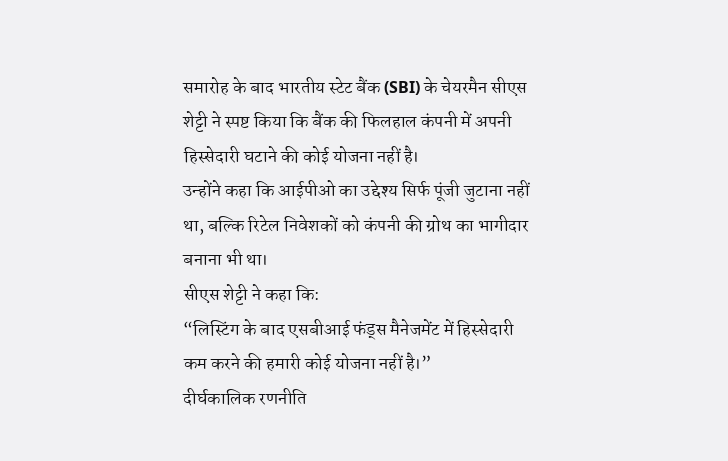समारोह के बाद भारतीय स्टेट बैंक (SBI) के चेयरमैन सीएस शेट्टी ने स्पष्ट किया कि बैंक की फिलहाल कंपनी में अपनी हिस्सेदारी घटाने की कोई योजना नहीं है।
उन्होंने कहा कि आईपीओ का उद्देश्य सिर्फ पूंजी जुटाना नहीं था, बल्कि रिटेल निवेशकों को कंपनी की ग्रोथ का भागीदार बनाना भी था।
सीएस शेट्टी ने कहा कि:
“लिस्टिंग के बाद एसबीआई फंड्स मैनेजमेंट में हिस्सेदारी कम करने की हमारी कोई योजना नहीं है।”
दीर्घकालिक रणनीति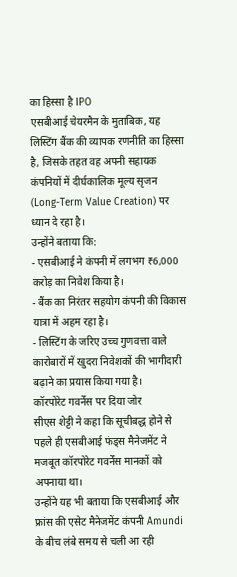का हिस्सा है IPO
एसबीआई चेयरमैन के मुताबिक, यह लिस्टिंग बैंक की व्यापक रणनीति का हिस्सा है, जिसके तहत वह अपनी सहायक कंपनियों में दीर्घकालिक मूल्य सृजन (Long-Term Value Creation) पर ध्यान दे रहा है।
उन्होंने बताया कि:
- एसबीआई ने कंपनी में लगभग ₹6,000 करोड़ का निवेश किया है।
- बैंक का निरंतर सहयोग कंपनी की विकास यात्रा में अहम रहा है।
- लिस्टिंग के जरिए उच्च गुणवत्ता वाले कारोबारों में खुदरा निवेशकों की भागीदारी बढ़ाने का प्रयास किया गया है।
कॉरपोरेट गवर्नेंस पर दिया जोर
सीएस शेट्टी ने कहा कि सूचीबद्ध होने से पहले ही एसबीआई फंड्स मैनेजमेंट ने मजबूत कॉरपोरेट गवर्नेंस मानकों को अपनाया था।
उन्होंने यह भी बताया कि एसबीआई और फ्रांस की एसेट मैनेजमेंट कंपनी Amundi के बीच लंबे समय से चली आ रही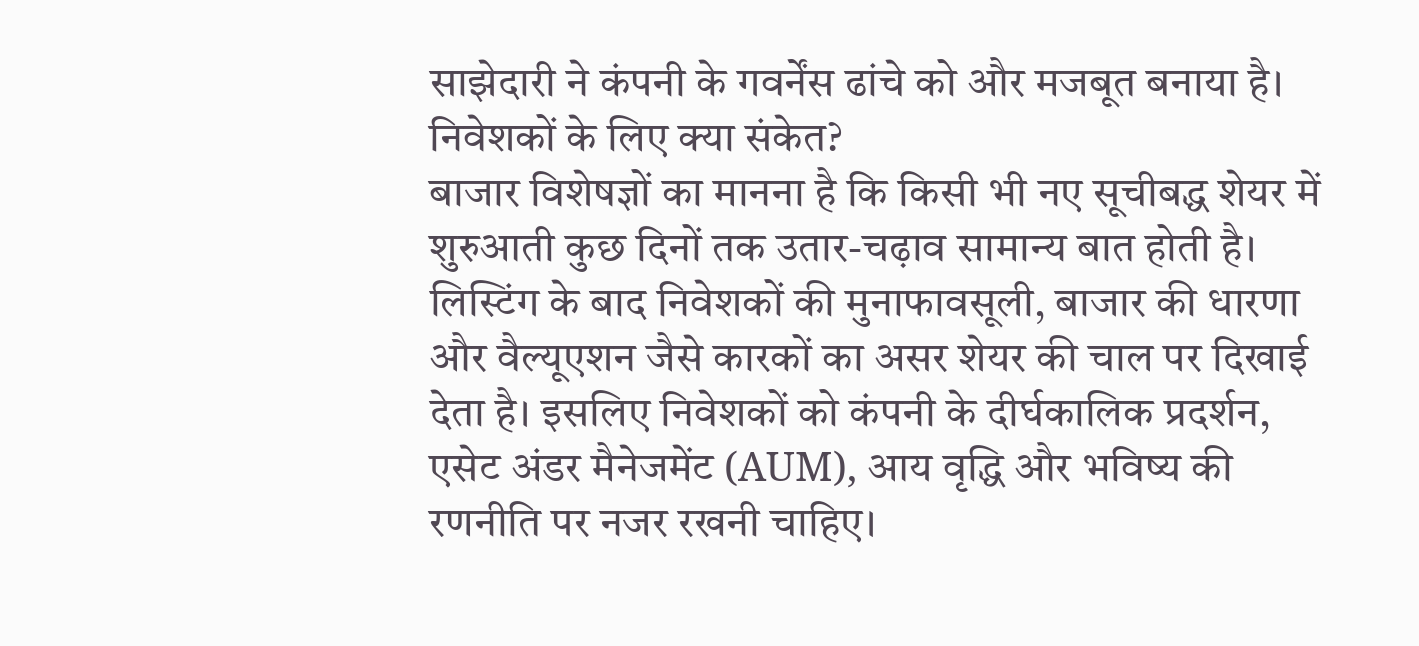साझेदारी ने कंपनी के गवर्नेंस ढांचे को और मजबूत बनाया है।
निवेशकों के लिए क्या संकेत?
बाजार विशेषज्ञों का मानना है कि किसी भी नए सूचीबद्ध शेयर में शुरुआती कुछ दिनों तक उतार-चढ़ाव सामान्य बात होती है। लिस्टिंग के बाद निवेशकों की मुनाफावसूली, बाजार की धारणा और वैल्यूएशन जैसे कारकों का असर शेयर की चाल पर दिखाई देता है। इसलिए निवेशकों को कंपनी के दीर्घकालिक प्रदर्शन, एसेट अंडर मैनेजमेंट (AUM), आय वृद्धि और भविष्य की रणनीति पर नजर रखनी चाहिए।